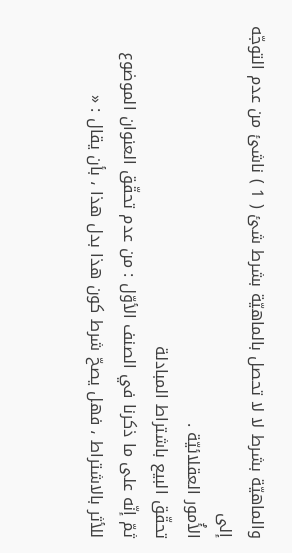والماهيّة بشرط لا لا تحصل بالماهيّة بشرط شئ ( 1 ) ناشئ من عدم التوجّه إلى
الأُمور العقلائيّة .
تحقّق البيع باشتراط المبادلة
ثمّ إنّه على ما ذكرنا في الصنف الأوّل : من عدم تحقّق العنوان الموضوع
للأثر بالاشتراط ، فهل يصحّ شرط كون هذا بدل هذا ، بأن يقال : «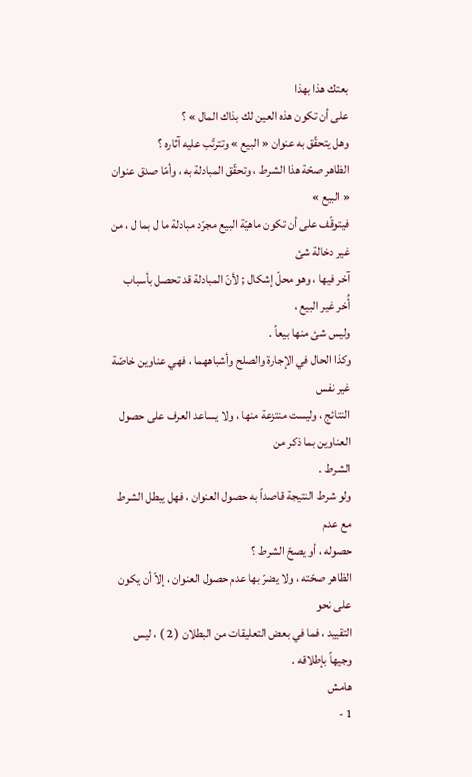بعتك هذا بهذا
على أن تكون هذه العين لك بذاك المال » ؟
وهل يتحقّق به عنوان « البيع » وتترتّب عليه آثاره ؟
الظاهر صحّة هذا الشرط ، وتحقّق المبادلة به ، وأمّا صدق عنوان « البيع »
فيتوقّف على أن تكون ماهيّة البيع مجرّد مبادلة ما ل بما ل ، من غير دخالة شئ
آخر فيها ، وهو محلّ إشكال ; لأنّ المبادلة قد تحصل بأسباب أُخر غير البيع ،
وليس شئ منها بيعاً .
وكذا الحال في الإجارة والصلح وأشباههما ، فهي عناوين خاصّة غير نفس
النتائج ، وليست منتزعة منها ، ولا يساعد العرف على حصول العناوين بما ذكر من
الشرط .
ولو شرط النتيجة قاصداً به حصول العنوان ، فهل يبطل الشرط مع عدم
حصوله ، أو يصحّ الشرط ؟
الظاهر صحّته ، ولا يضرّ بها عدم حصول العنوان ، إلاّ أن يكون على نحو
التقييد ، فما في بعض التعليقات من البطلان ( 2 ) ، ليس وجيهاً بإطلاقه .
هامش
1 -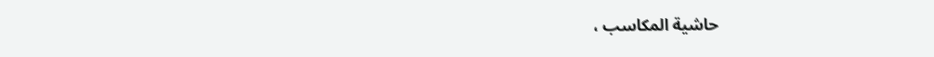حاشية المكاسب ،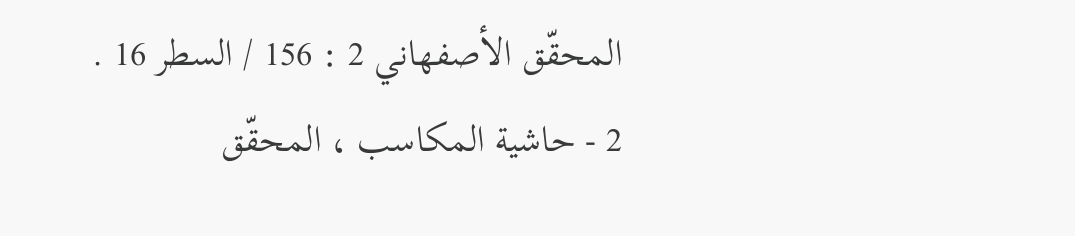المحقّق الأصفهاني 2 : 156 / السطر 16 .
2 - حاشية المكاسب ، المحقّق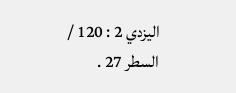اليزدي 2 : 120 / السطر 27 .